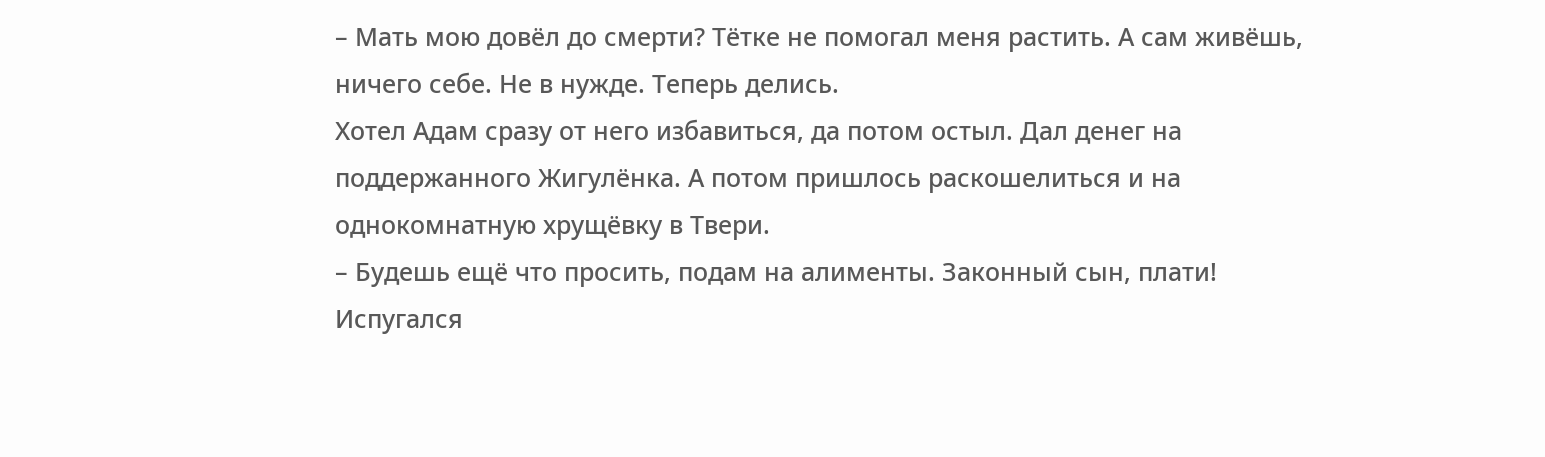– Мать мою довёл до смерти? Тётке не помогал меня растить. А сам живёшь, ничего себе. Не в нужде. Теперь делись.
Хотел Адам сразу от него избавиться, да потом остыл. Дал денег на поддержанного Жигулёнка. А потом пришлось раскошелиться и на однокомнатную хрущёвку в Твери.
– Будешь ещё что просить, подам на алименты. Законный сын, плати!
Испугался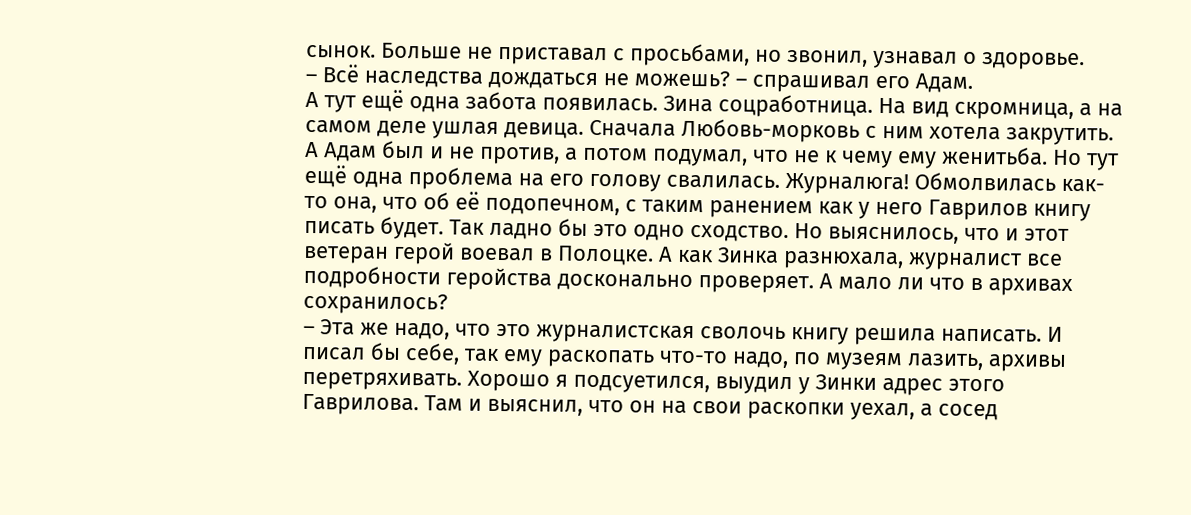сынок. Больше не приставал с просьбами, но звонил, узнавал о здоровье.
– Всё наследства дождаться не можешь? – спрашивал его Адам.
А тут ещё одна забота появилась. Зина соцработница. На вид скромница, а на самом деле ушлая девица. Сначала Любовь-морковь с ним хотела закрутить. А Адам был и не против, а потом подумал, что не к чему ему женитьба. Но тут ещё одна проблема на его голову свалилась. Журналюга! Обмолвилась как-то она, что об её подопечном, с таким ранением как у него Гаврилов книгу писать будет. Так ладно бы это одно сходство. Но выяснилось, что и этот ветеран герой воевал в Полоцке. А как Зинка разнюхала, журналист все подробности геройства досконально проверяет. А мало ли что в архивах сохранилось?
– Эта же надо, что это журналистская сволочь книгу решила написать. И писал бы себе, так ему раскопать что-то надо, по музеям лазить, архивы перетряхивать. Хорошо я подсуетился, выудил у Зинки адрес этого Гаврилова. Там и выяснил, что он на свои раскопки уехал, а сосед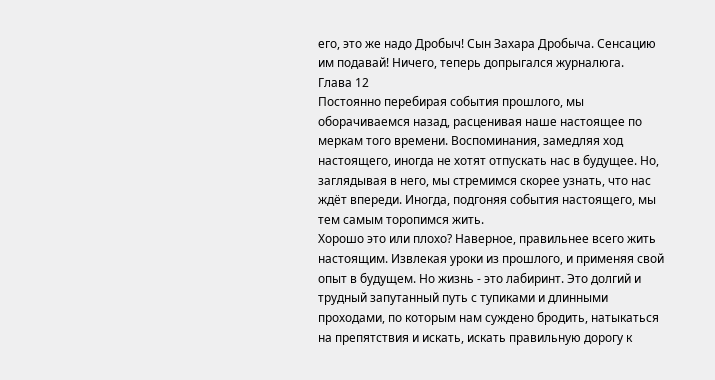его, это же надо Дробыч! Сын Захара Дробыча. Сенсацию им подавай! Ничего, теперь допрыгался журналюга.
Глава 12
Постоянно перебирая события прошлого, мы оборачиваемся назад, расценивая наше настоящее по меркам того времени. Воспоминания, замедляя ход настоящего, иногда не хотят отпускать нас в будущее. Но, заглядывая в него, мы стремимся скорее узнать, что нас ждёт впереди. Иногда, подгоняя события настоящего, мы тем самым торопимся жить.
Хорошо это или плохо? Наверное, правильнее всего жить настоящим. Извлекая уроки из прошлого, и применяя свой опыт в будущем. Но жизнь - это лабиринт. Это долгий и трудный запутанный путь с тупиками и длинными проходами, по которым нам суждено бродить, натыкаться на препятствия и искать, искать правильную дорогу к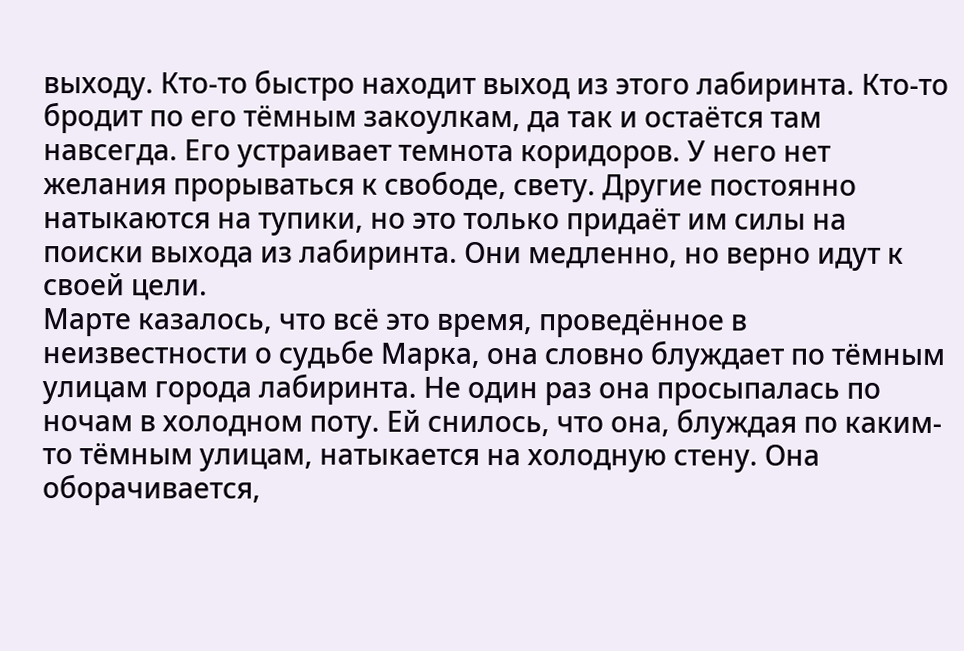выходу. Кто-то быстро находит выход из этого лабиринта. Кто-то бродит по его тёмным закоулкам, да так и остаётся там навсегда. Его устраивает темнота коридоров. У него нет желания прорываться к свободе, свету. Другие постоянно натыкаются на тупики, но это только придаёт им силы на поиски выхода из лабиринта. Они медленно, но верно идут к своей цели.
Марте казалось, что всё это время, проведённое в неизвестности о судьбе Марка, она словно блуждает по тёмным улицам города лабиринта. Не один раз она просыпалась по ночам в холодном поту. Ей снилось, что она, блуждая по каким-то тёмным улицам, натыкается на холодную стену. Она оборачивается,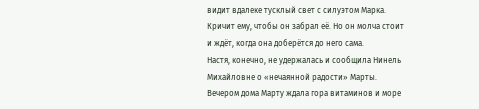видит вдалеке тусклый свет с силуэтом Марка. Кричит ему, чтобы он забрал её. Но он молча стоит и ждёт, когда она доберётся до него сама.
Настя, конечно, не удержалась и сообщила Нинель Михайловне о «нечаянной радости» Марты. Вечером дома Марту ждала гора витаминов и море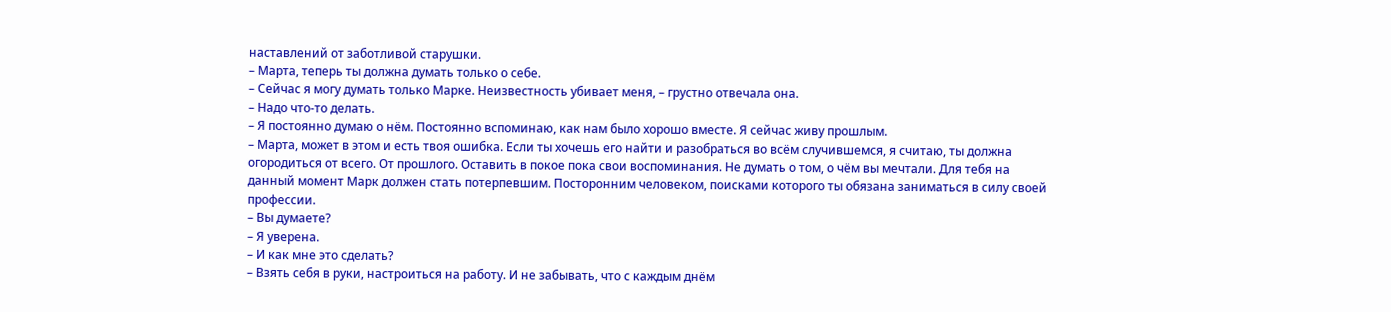наставлений от заботливой старушки.
– Марта, теперь ты должна думать только о себе.
– Сейчас я могу думать только Марке. Неизвестность убивает меня, – грустно отвечала она.
– Надо что-то делать.
– Я постоянно думаю о нём. Постоянно вспоминаю, как нам было хорошо вместе. Я сейчас живу прошлым.
– Марта, может в этом и есть твоя ошибка. Если ты хочешь его найти и разобраться во всём случившемся, я считаю, ты должна огородиться от всего. От прошлого. Оставить в покое пока свои воспоминания. Не думать о том, о чём вы мечтали. Для тебя на данный момент Марк должен стать потерпевшим. Посторонним человеком, поисками которого ты обязана заниматься в силу своей профессии.
– Вы думаете?
– Я уверена.
– И как мне это сделать?
– Взять себя в руки, настроиться на работу. И не забывать, что с каждым днём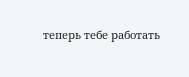теперь тебе работать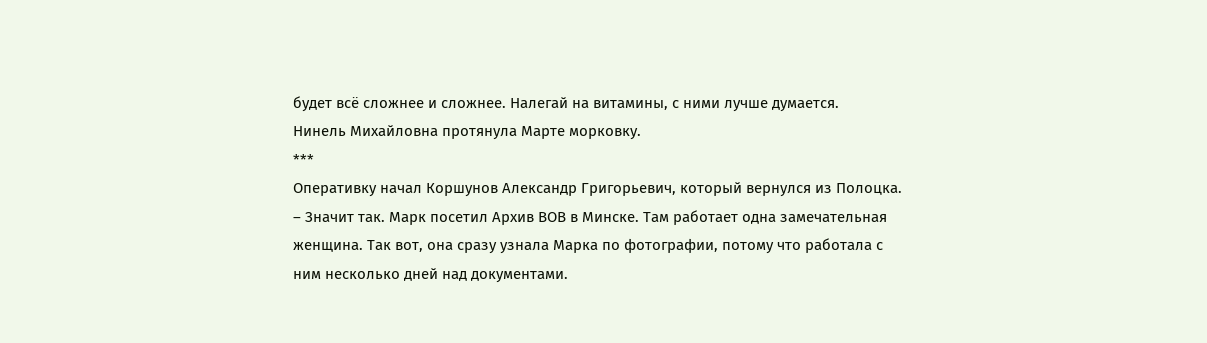будет всё сложнее и сложнее. Налегай на витамины, с ними лучше думается.
Нинель Михайловна протянула Марте морковку.
***
Оперативку начал Коршунов Александр Григорьевич, который вернулся из Полоцка.
– Значит так. Марк посетил Архив ВОВ в Минске. Там работает одна замечательная женщина. Так вот, она сразу узнала Марка по фотографии, потому что работала с ним несколько дней над документами.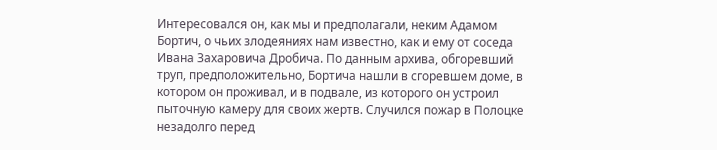Интересовался он, как мы и предполагали, неким Адамом Бортич, о чьих злодеяниях нам известно, как и ему от соседа Ивана Захаровича Дробича. По данным архива, обгоревший труп, предположительно, Бортича нашли в сгоревшем доме, в котором он проживал, и в подвале, из которого он устроил пыточную камеру для своих жертв. Случился пожар в Полоцке незадолго перед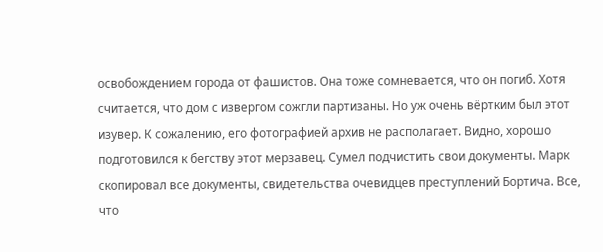освобождением города от фашистов. Она тоже сомневается, что он погиб. Хотя считается, что дом с извергом сожгли партизаны. Но уж очень вёртким был этот изувер. К сожалению, его фотографией архив не располагает. Видно, хорошо подготовился к бегству этот мерзавец. Сумел подчистить свои документы. Марк скопировал все документы, свидетельства очевидцев преступлений Бортича. Все, что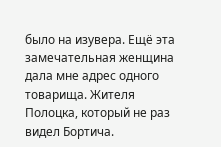было на изувера. Ещё эта замечательная женщина дала мне адрес одного товарища. Жителя Полоцка, который не раз видел Бортича.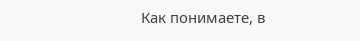Как понимаете, в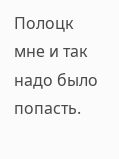Полоцк мне и так надо было попасть.